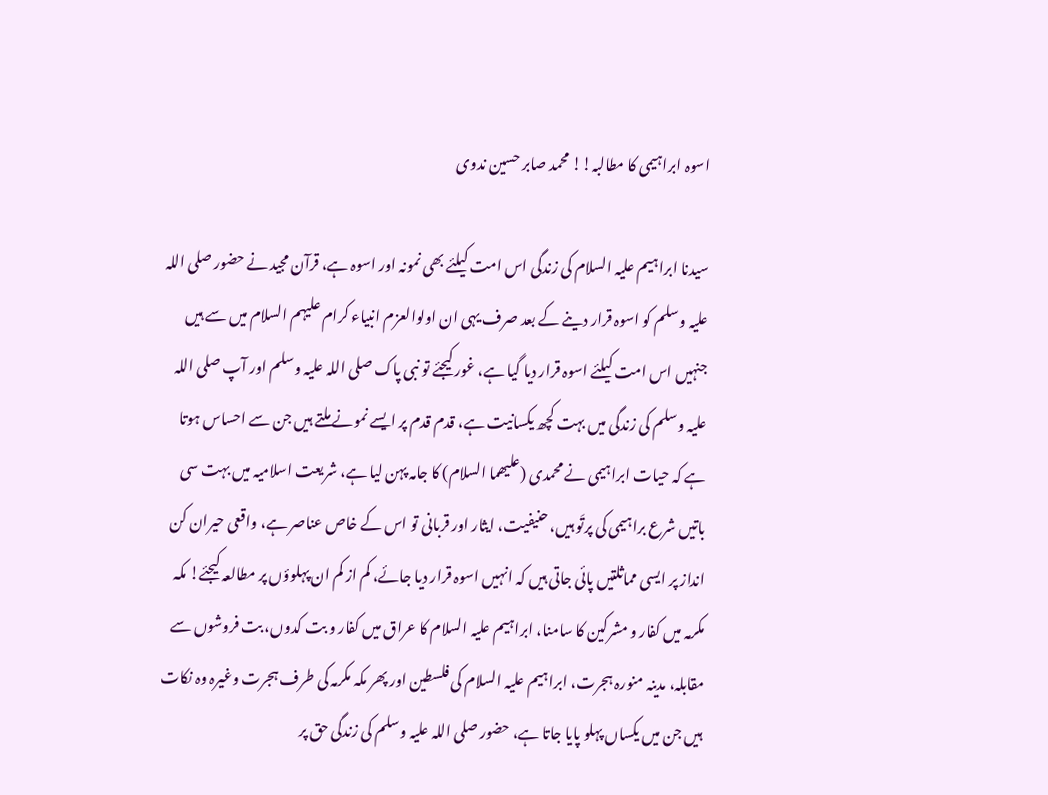اسوہ ابراہیمی کا مطالبہ!! محمد صابر حسین ندوی

سیدنا ابراہیم علیہ السلام کی زندگی اس امت کیلئے بھی نمونہ اور اسوہ ہے، قرآن مجید نے حضور صلی اللہ علیہ وسلم کو اسوہ قرار دینے کے بعد صرف یہی ان اولوالعزم انبیاء کرام علیہم السلام میں سے ہیں جنہیں اس امت کیلئے اسوہ قرار دیا گیا ہے، غور کیجئے تو نبی پاک صلی اللہ علیہ وسلم اور آپ صلی اللہ علیہ وسلم کی زندگی میں بہت کچھ یکسانیت ہے، قدم قدم پر ایسے نمونے ملتے ہیں جن سے احساس ہوتا ہے کہ حیات ابراہیمی نے محمدی (علیھما السلام) کا جامہ پہن لیا ہے، شریعت اسلامیہ میں بہت سی باتیں شرع براہیمی کی پرتَو ہیں، حنیفیت، ایثار اور قربانی تو اس کے خاص عناصر ہے، واقعی حیران کن انداز پر ایسی مماثلتیں پائی جاتی ہیں کہ انہیں اسوہ قرار دیا جائے، کم از کم ان پہلوؤں پر مطالعہ کیجئے! مکہ مکرمہ میں کفار و مشرکین کا سامنا، ابراہیم علیہ السلام کا عراق میں کفار و بت کدوں، بت فروشوں سے مقابلہ، مدینہ منورہ ہجرت، ابراہیم علیہ السلام کی فلسطین اور پھر مکہ مکرمہ کی طرف ہجرت وغیرہ وہ نکات ہیں جن میں یکساں پہلو پایا جاتا ہے، حضور صلی اللہ علیہ وسلم کی زندگی حق پر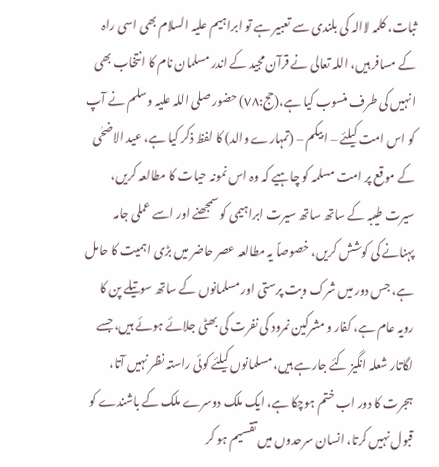ثبات، کلمہ لاالہ کی بلندی سے تعبیر ہے تو ابراہیم علیہ السلام بھی اسی راہ کے مسافر ہیں، اللہ تعالی نے قرآن مجید کے اندر مسلمان نام کا انتخاب بھی انہیں کی طرف منسوب کیا ہے،(حج:٧٨) حضور صلی اللہ علیہ وسلم نے آپ کو اس امت کیلئے – ابیکم – (تمہارے والد) کا لفظ ذکر کیا ہے، عید الاضحٰی کے موقع پر امت مسلمہ کو چاہیے کہ وہ اس نمونہ حیات کا مطالعہ کریں، سیرت طیبہ کے ساتھ ساتھ سیرت ابراہیمی کو سمجھنے اور اسے عملی جامہ پہنانے کی کوشش کریں، خصوصاً یہ مطالعہ عصر حاضر میں بڑی اہمیت کا حامل ہے، جس دور میں شرک وبت پرستی اور مسلمانوں کے ساتھ سوتیلے پن کا رویہ عام ہے، کفار و مشرکین نمرود کی نفرت کی بھٹی جلائے ہوئے ہیں، جسے لگاتار شعلہ انگیز کئے جارہے ہیں، مسلمانوں کیلئے کوئی راستہ نظر نہیں آتا، ہجرت کا دور اب ختم ہوچکا ہے، ایک ملک دوسرے ملک کے باشندے کو قبول نہیں کرتا، انسان سرحدوں میں تقسیم ہو کر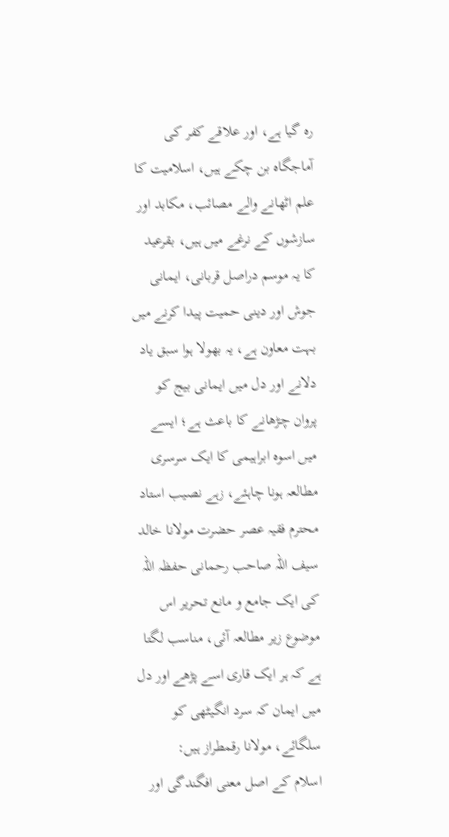رہ گیا ہے، اور علاقے کفر کی آماجگاہ بن چکے ہیں، اسلامیت کا علم اٹھانے والے مصائب، مکابد اور سازشوں کے نرغے میں ہیں، بقرعید کا یہ موسم دراصل قربانی، ایمانی جوش اور دینی حمیت پیدا کرنے میں بہت معاون ہے، یہ بھولا ہوا سبق یاد دلانے اور دل میں ایمانی بیج کو پروان چڑھانے کا باعث ہے؛ ایسے میں اسوہ ابراہیمی کا ایک سرسری مطالعہ ہونا چاہئے، زہے نصیب استاد محترم فقیہ عصر حضرت مولانا خالد سیف اللہ صاحب رحمانی حفظہ اللہ کی ایک جامع و مانع تحریر اس موضوع زیر مطالعہ آئی، مناسب لگتا ہے کہ ہر ایک قاری اسے پڑھے اور دل میں ایمان کہ سرد انگیٹھی کو سلگائے، مولانا رقمطراز ہیں:
اسلام کے اصل معنی افگندگی اور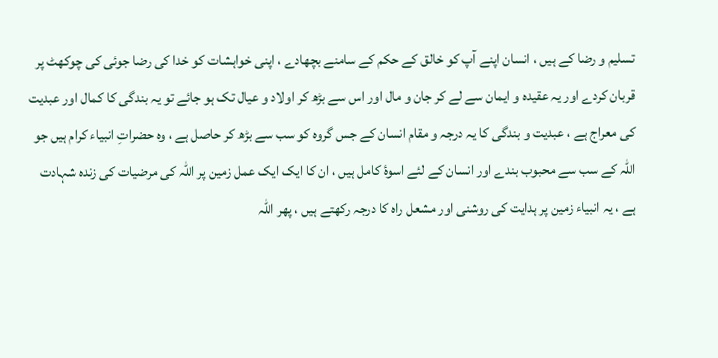تسلیم و رضا کے ہیں ، انسان اپنے آپ کو خالق کے حکم کے سامنے بچھادے ، اپنی خواہشات کو خدا کی رضا جوئی کی چوکھٹ پر قربان کردے اور یہ عقیدہ و ایمان سے لے کر جان و مال اور اس سے بڑھ کر اولاد و عیال تک ہو جائے تو یہ بندگی کا کمال اور عبدیت کی معراج ہے ، عبدیت و بندگی کا یہ درجہ و مقام انسان کے جس گروہ کو سب سے بڑھ کر حاصل ہے ، وہ حضراتِ انبیاء کرام ہیں جو اللہ کے سب سے محبوب بندے اور انسان کے لئے اسوۂ کامل ہیں ، ان کا ایک ایک عمل زمین پر اللہ کی مرضیات کی زندہ شہادت ہے ، یہ انبیاء زمین پر ہدایت کی روشنی اور مشعل راہ کا درجہ رکھتے ہیں ، پھر اللہ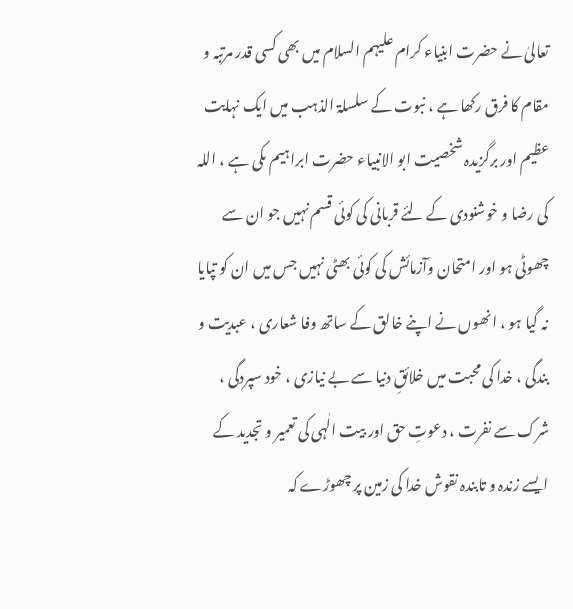تعالیٰ نے حضرت ابنیاء کرام علیہم السلام میں بھی کسی قدر مرتبہ و مقام کا فرق رکھا ہے ، نبوت کے سلسلۃ الذہب میں ایک نہایت عظیم اور برگزیدہ شخصیت ابو الانبیاء حضرت ابراہیم ںکی ہے ، اللہ کی رضا و خوشنودی کے لئے قربانی کی کوئی قسم نہیں جو ان سے چھوٹی ہو اور امتحان وآزمائش کی کوئی بھٹی نہیں جس میں ان کو تپایا نہ گیا ہو ، انھوں نے اپنے خالق کے ساتھ وفا شعاری ، عبدیت و بندگی ، خدا کی محبت میں خلائقِ دنیا سے بے نیازی ، خود سپردگی ، شرک سے نفرت ، دعوتِ حق اور بیت الٰہی کی تعمیر و تجدید کے ایسے زندہ و تابندہ نقوش خدا کی زمین پر چھوڑے کہ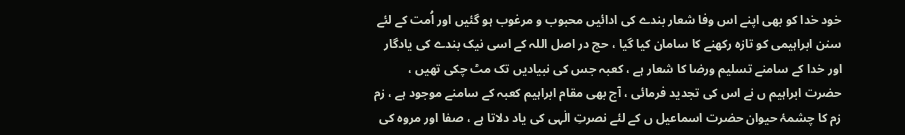خود خدا کو بھی اپنے اس وفا شعار بندے کی ادائیں محبوب و مرغوب ہو گئیں اور اُمت کے لئے سنن ابراہیمی کو تازہ رکھنے کا سامان کیا گیا ، حج در اصل اللہ کے اسی نیک بندے کی یادگار اور خدا کے سامنے تسلیم ورضا کا شعار ہے ، کعبہ جس کی نبیادیں تک مٹ چکی تھیں ، حضرت ابراہیم ں نے اس کی تجدید فرمائی ، آج بھی مقام ابراہیم کعبہ کے سامنے موجود ہے ، زم زم کا چشمۂ حیوان حضرت اسماعیل ں کے لئے نصرتِ الٰہی کی یاد دلاتا ہے ، صفا اور مروہ کی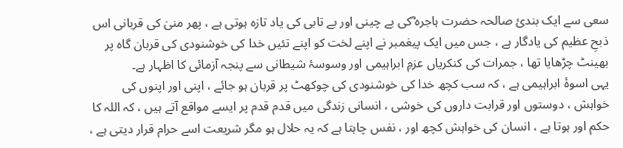سعی سے ایک بندیٔ صالحہ حضرت ہاجرہ ؓکی بے چینی اور بے تابی کی یاد تازہ ہوتی ہے ، پھر منیٰ کی قربانی اس ذبحِ عظیم کی یادگار ہے ، جس میں ایک پیغمبر نے اپنے لخت کو اپنے تئیں خدا کی خوشنودی کی قربان گاہ پر بھینٹ چڑھایا تھا ، جمرات کی کنکریاں عزمِ ابراہیمی اور وسوسۂ شیطانی سے پنجہ آزمائی کا اظہار ہے۔
یہی اسوۂ ابراہیمی ہے ، کہ سب کچھ خدا کی خوشنودی کی چوکھٹ پر قربان ہو جائے ، اپنی اور اپنوں کی خواہش ، دوستوں اور قرابت داروں کی خوشی ، انسانی زندگی میں قدم قدم پر ایسے مواقع آتے ہیں ، کہ اللہ کا حکم اور ہوتا ہے ، انسان کی خواہش کچھ اور ، نفس چاہتا ہے کہ یہ حلال ہو مگر شریعت اسے حرام قرار دیتی ہے ،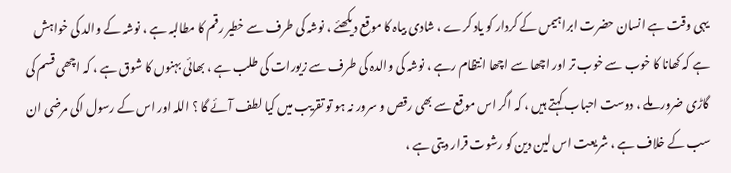یہی وقت ہے انسان حضرت ابراہیمں کے کردار کو یاد کرے ، شادی بیاہ کا موقع دیکھئے ، نوشہ کی طرف سے خطیر رقم کا مطالبہ ہے ، نوشہ کے والد کی خواہش ہے کہ کھانا کا خوب سے خوب تر اور اچھا سے اچھا انتظام رہے ، نوشہ کی والدہ کی طرف سے زیورات کی طلب ہے ، بھائی بہنوں کا شوق ہے ، کہ اچھی قسم کی گاڑی ضرور ملے ، دوست احباب کہتے ہیں ، کہ اگر اس موقع سے بھی رقص و سرور نہ ہو تو تقریب میں کیا لطف آئے گا ؟ اللہ اور اس کے رسول اکی مرضی ان سب کے خلاف ہے ، شریعت اس لین دین کو رشوت قرار دیتی ہے ،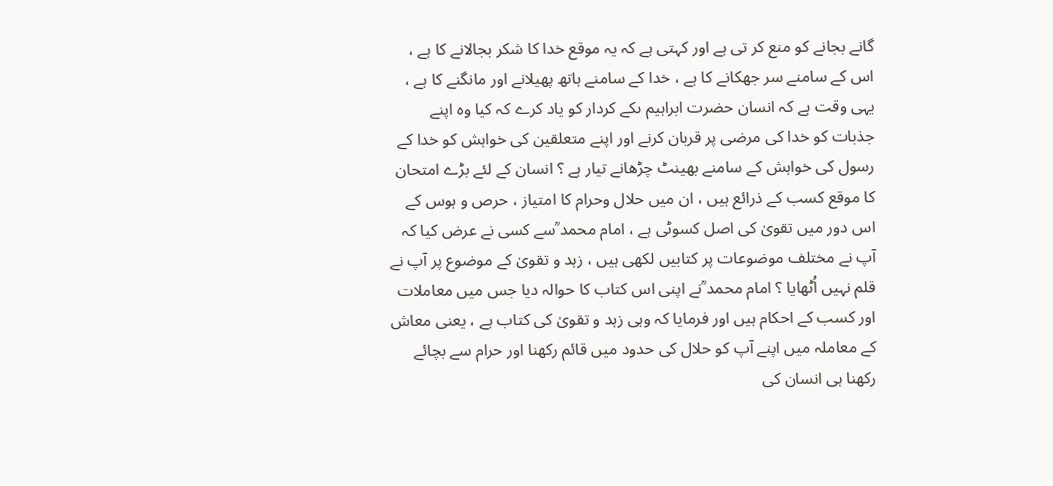گانے بجانے کو منع کر تی ہے اور کہتی ہے کہ یہ موقع خدا کا شکر بجالانے کا ہے ، اس کے سامنے سر جھکانے کا ہے ، خدا کے سامنے ہاتھ پھیلانے اور مانگنے کا ہے ، یہی وقت ہے کہ انسان حضرت ابراہیم ںکے کردار کو یاد کرے کہ کیا وہ اپنے جذبات کو خدا کی مرضی پر قربان کرنے اور اپنے متعلقین کی خواہش کو خدا کے رسول کی خواہش کے سامنے بھینٹ چڑھانے تیار ہے ؟ انسان کے لئے بڑے امتحان کا موقع کسب کے ذرائع ہیں ، ان میں حلال وحرام کا امتیاز ، حرص و ہوس کے اس دور میں تقویٰ کی اصل کسوٹی ہے ، امام محمد ؒسے کسی نے عرض کیا کہ آپ نے مختلف موضوعات پر کتابیں لکھی ہیں ، زہد و تقویٰ کے موضوع پر آپ نے قلم نہیں اُٹھایا ؟ امام محمد ؒنے اپنی اس کتاب کا حوالہ دیا جس میں معاملات اور کسب کے احکام ہیں اور فرمایا کہ وہی زہد و تقویٰ کی کتاب ہے ، یعنی معاش کے معاملہ میں اپنے آپ کو حلال کی حدود میں قائم رکھنا اور حرام سے بچائے رکھنا ہی انسان کی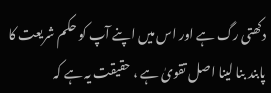دکھتی رگ ہے اور اس میں اپنے آپ کو حکم شریعت کا پابند بنا لینا اصل تقویٰ ہے ، حقیقت یہ ہے کہ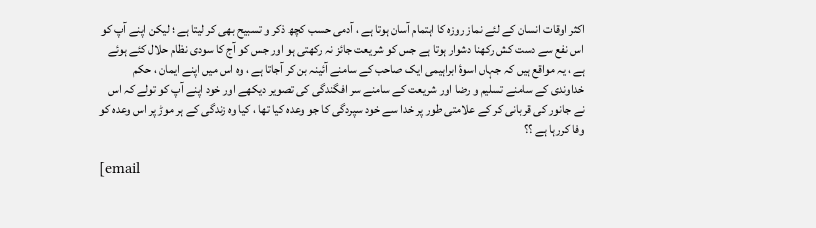اکثر اوقات انسان کے لئے نماز روزہ کا اہتمام آسان ہوتا ہے ، آدمی حسب کچھ ذکر و تسبیح بھی کر لیتا ہے ؛ لیکن اپنے آپ کو اس نفع سے دست کش رکھنا دشوار ہوتا ہے جس کو شریعت جائز نہ رکھتی ہو اور جس کو آج کا سودی نظام حلال کئے ہوئے ہے ، یہ مواقع ہیں کہ جہاں اسوۂ ابراہیمی ایک صاحب کے سامنے آئینہ بن کر آجاتا ہے ، وہ اس میں اپنے ایمان ، حکم خداوندی کے سامنے تسلیم و رضا اور شریعت کے سامنے سر افگندگی کی تصویر دیکھے اور خود اپنے آپ کو تولے کہ اس نے جانور کی قربانی کر کے علامتی طور پر خدا سے خود سپردگی کا جو وعدہ کیا تھا ، کیا وہ زندگی کے ہر موڑ پر اس وعدہ کو وفا کررہا ہے ؟؟

[email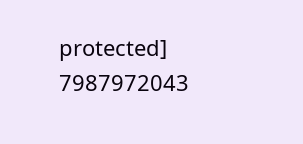protected]
7987972043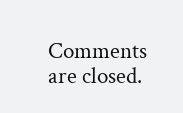Comments are closed.